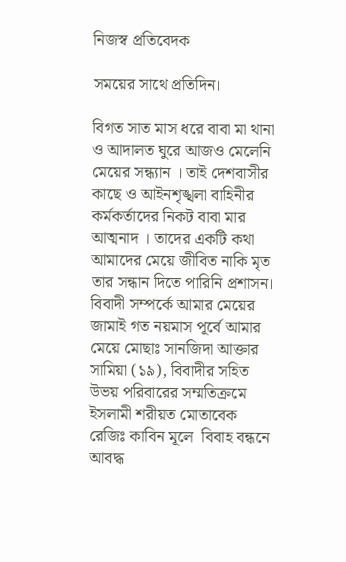নিজস্ব প্রতিবেদক

সময়ের সাথে প্রতিদিন।

বিগত সাত মাস ধরে বাবা মা থানা ও আদালত ঘুরে আজও মেলেনি মেয়ের সন্ধ্যান । তাই দেশবাসীর কাছে ও আইনশৃঙ্খলা বাহিনীর কর্মকর্তাদের নিকট বাবা মার আত্মনাদ । তাদের একটি কথা আমাদের মেয়ে জীবিত নাকি মৃত তার সন্ধান দিতে পারিনি প্রশাসন।  বিবাদী সম্পর্কে আমার মেয়ের জামাই গত নয়মাস পূর্বে আমার মেয়ে মোছাঃ সানজিদা আক্তার সামিয়া (১৯), বিবাদীর সহিত উভয় পরিবারের সম্মতিক্রমে ইসলামী শরীয়ত মোতাবেক রেজিঃ কাবিন মূলে  বিবাহ বন্ধনে আবদ্ধ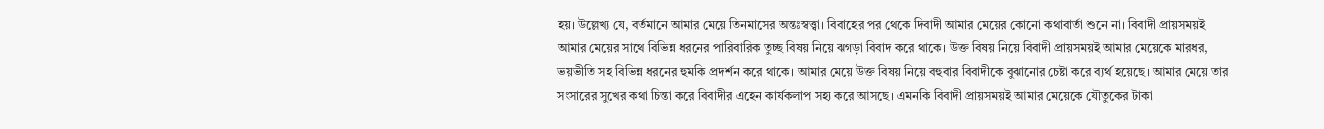হয়। উল্লেখ্য যে, বর্তমানে আমার মেয়ে তিনমাসের অন্তঃস্বত্ত্বা। বিবাহের পর থেকে দিবাদী আমার মেয়ের কোনো কথাবার্তা শুনে না। বিবাদী প্রায়সময়ই আমার মেয়ের সাথে বিভিন্ন ধরনের পারিবারিক তুচ্ছ বিষয় নিয়ে ঝগড়া বিবাদ করে থাকে। উক্ত বিষয় নিয়ে বিবাদী প্রায়সময়ই আমার মেয়েকে মারধর, ভয়ভীতি সহ বিভিন্ন ধরনের হুমকি প্রদর্শন করে থাকে। আমার মেয়ে উক্ত বিষয় নিয়ে বহুবার বিবাদীকে বুঝানোর চেষ্টা করে ব্যর্থ হয়েছে। আমার মেয়ে তার সংসারের সুখের কথা চিন্তা করে বিবাদীর এহেন কার্যকলাপ সহ্য করে আসছে। এমনকি বিবাদী প্রায়সময়ই আমার মেয়েকে যৌতুকের টাকা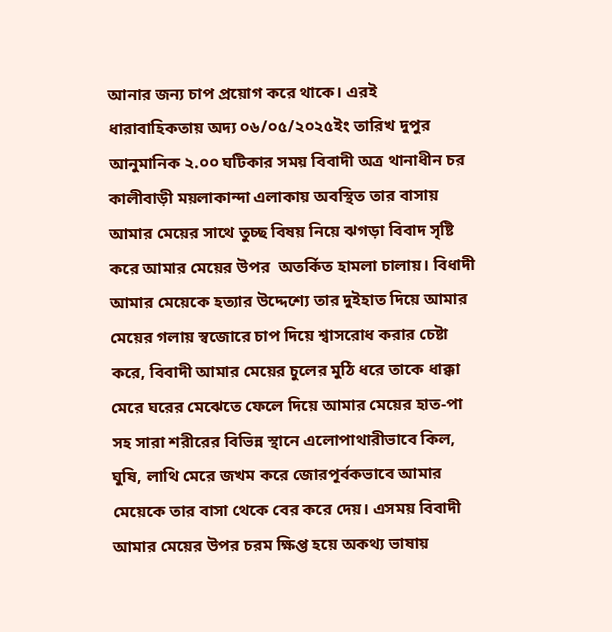আনার জন্য চাপ প্রয়োগ করে থাকে। এরই ধারাবাহিকতায় অদ্য ০৬/০৫/২০২৫ইং তারিখ দুপুর আনুমানিক ২.০০ ঘটিকার সময় বিবাদী অত্র থানাধীন চর কালীবাড়ী ময়লাকান্দা এলাকায় অবস্থিত তার বাসায় আমার মেয়ের সাথে তুচ্ছ বিষয় নিয়ে ঝগড়া বিবাদ সৃষ্টি করে আমার মেয়ের উপর  অতর্কিত হামলা চালায়। বিধাদী আমার মেয়েকে হত্যার উদ্দেশ্যে তার দুইহাত দিয়ে আমার মেয়ের গলায় স্বজোরে চাপ দিয়ে শ্বাসরোধ করার চেষ্টা করে, বিবাদী আমার মেয়ের চুলের মুঠি ধরে তাকে ধাক্কা মেরে ঘরের মেঝেতে ফেলে দিয়ে আমার মেয়ের হাত-পা সহ সারা শরীরের বিভিন্ন স্থানে এলোপাথারীভাবে কিল, ঘুষি, লাথি মেরে জখম করে জোরপূর্বকভাবে আমার মেয়েকে তার বাসা থেকে বের করে দেয়। এসময় বিবাদী আমার মেয়ের উপর চরম ক্ষিপ্ত হয়ে অকথ্য ভাষায়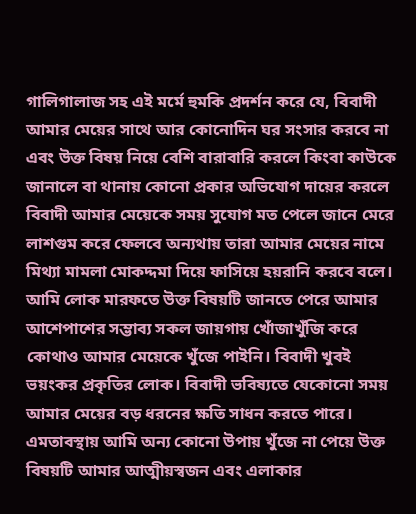গালিগালাজ সহ এই মর্মে হুমকি প্রদর্শন করে যে, বিবাদী আমার মেয়ের সাথে আর কোনোদিন ঘর সংসার করবে না এবং উক্ত বিষয় নিয়ে বেশি বারাবারি করলে কিংবা কাউকে জানালে বা থানায় কোনো প্রকার অভিযোগ দায়ের করলে বিবাদী আমার মেয়েকে সময় সুযোগ মত পেলে জানে মেরে লাশগুম করে ফেলবে অন্যথায় তারা আমার মেয়ের নামে মিথ্যা মামলা মোকদ্দমা দিয়ে ফাসিয়ে হয়রানি করবে বলে। আমি লোক মারফতে উক্ত বিষয়টি জানতে পেরে আমার আশেপাশের সম্ভাব্য সকল জায়গায় খোঁজাখুঁজি করে কোথাও আমার মেয়েকে খুঁজে পাইনি। বিবাদী খুবই ভয়ংকর প্রকৃতির লোক। বিবাদী ভবিষ্যতে যেকোনো সময় আমার মেয়ের বড় ধরনের ক্ষতি সাধন করতে পারে। এমতাবস্থায় আমি অন্য কোনো উপায় খুঁজে না পেয়ে উক্ত বিষয়টি আমার আত্মীয়স্বজন এবং এলাকার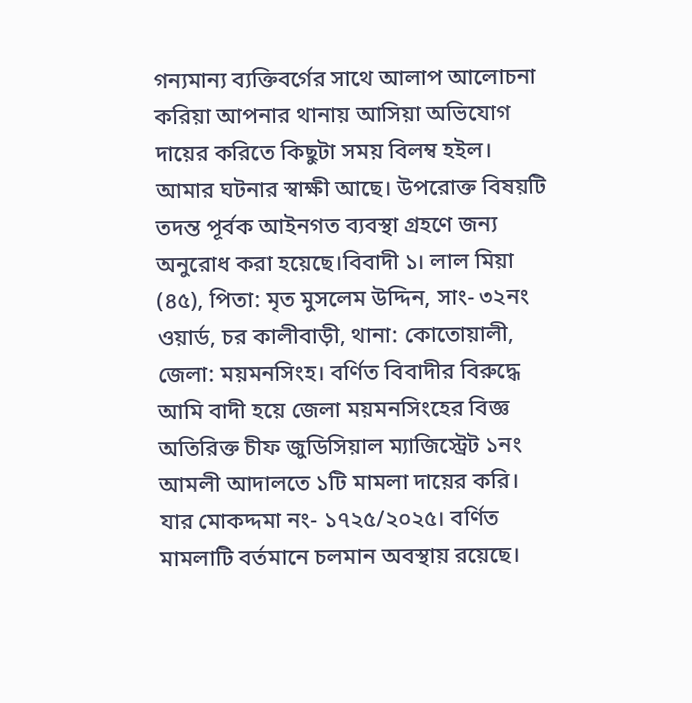গন্যমান্য ব্যক্তিবর্গের সাথে আলাপ আলোচনা করিয়া আপনার থানায় আসিয়া অভিযোগ দায়ের করিতে কিছুটা সময় বিলম্ব হইল। আমার ঘটনার স্বাক্ষী আছে। উপরোক্ত বিষয়টি তদন্ত পূর্বক আইনগত ব্যবস্থা গ্রহণে জন্য অনুরোধ করা হয়েছে।বিবাদী ১। লাল মিয়া (৪৫), পিতা: মৃত মুসলেম উদ্দিন, সাং- ৩২নং ওয়ার্ড, চর কালীবাড়ী, থানা: কোতোয়ালী, জেলা: ময়মনসিংহ। বর্ণিত বিবাদীর বিরুদ্ধে আমি বাদী হয়ে জেলা ময়মনসিংহের বিজ্ঞ অতিরিক্ত চীফ জুডিসিয়াল ম্যাজিস্ট্রেট ১নং আমলী আদালতে ১টি মামলা দায়ের করি। যার মোকদ্দমা নং- ১৭২৫/২০২৫। বর্ণিত মামলাটি বর্তমানে চলমান অবস্থায় রয়েছে।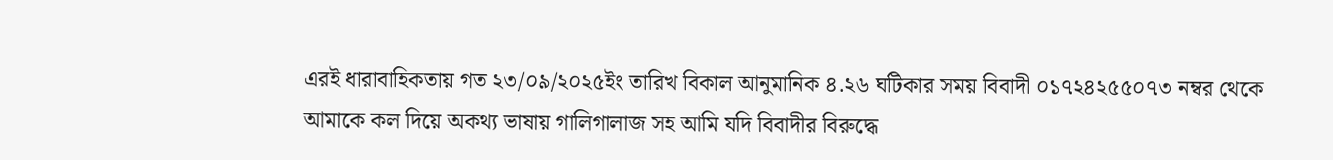এরই ধারাবাহিকতায় গত ২৩/০৯/২০২৫ইং তারিখ বিকাল আনুমানিক ৪.২৬ ঘটিকার সময় বিবাদী ০১৭২৪২৫৫০৭৩ নম্বর থেকে আমাকে কল দিয়ে অকথ্য ভাষায় গালিগালাজ সহ আমি যদি বিবাদীর বিরুদ্ধে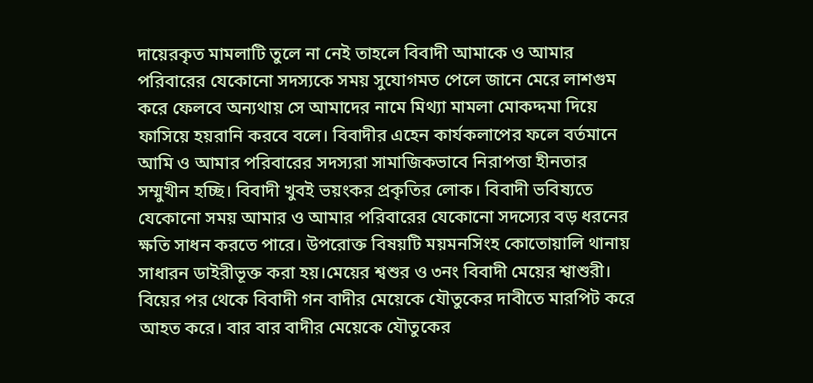দায়েরকৃত মামলাটি তুলে না নেই তাহলে বিবাদী আমাকে ও আমার পরিবারের যেকোনো সদস্যকে সময় সুযোগমত পেলে জানে মেরে লাশগুম করে ফেলবে অন্যথায় সে আমাদের নামে মিথ্যা মামলা মোকদ্দমা দিয়ে ফাসিয়ে হয়রানি করবে বলে। বিবাদীর এহেন কার্যকলাপের ফলে বর্তমানে আমি ও আমার পরিবারের সদস্যরা সামাজিকভাবে নিরাপত্তা হীনতার সম্মুখীন হচ্ছি। বিবাদী খুবই ভয়ংকর প্রকৃতির লোক। বিবাদী ভবিষ্যতে যেকোনো সময় আমার ও আমার পরিবারের যেকোনো সদস্যের বড় ধরনের ক্ষতি সাধন করতে পারে। উপরোক্ত বিষয়টি ময়মনসিংহ কোতোয়ালি থানায় সাধারন ডাইরীভূক্ত করা হয়।মেয়ের শ্বশুর ও ৩নং বিবাদী মেয়ের শ্বাশুরী। বিয়ের পর থেকে বিবাদী গন বাদীর মেয়েকে যৌতুকের দাবীতে মারপিট করে আহত করে। বার বার বাদীর মেয়েকে যৌতুকের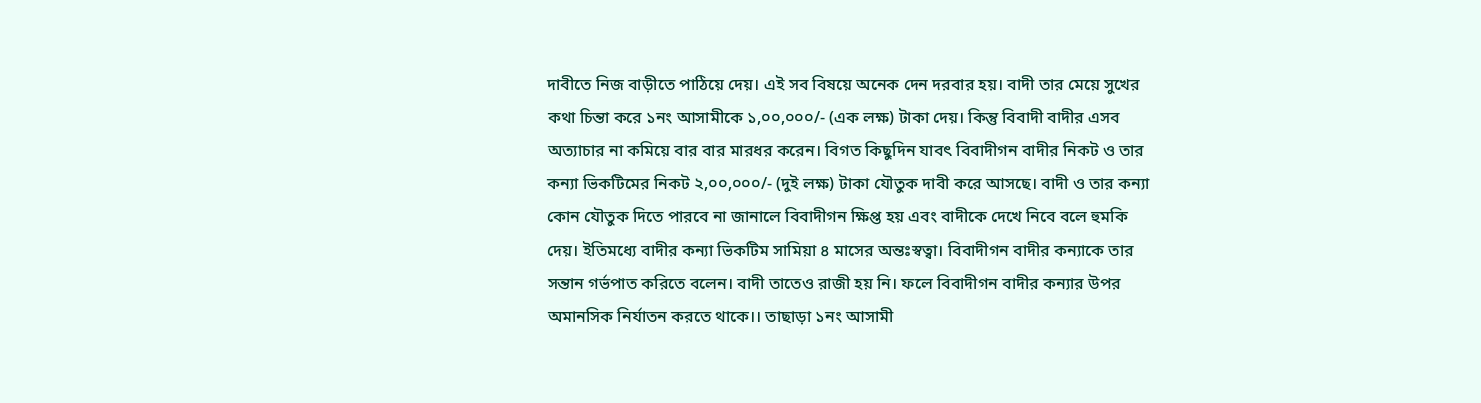দাবীতে নিজ বাড়ীতে পাঠিয়ে দেয়। এই সব বিষয়ে অনেক দেন দরবার হয়। বাদী তার মেয়ে সুখের কথা চিন্তা করে ১নং আসামীকে ১,০০,০০০/- (এক লক্ষ) টাকা দেয়। কিন্তু বিবাদী বাদীর এসব অত্যাচার না কমিয়ে বার বার মারধর করেন। বিগত কিছুদিন যাবৎ বিবাদীগন বাদীর নিকট ও তার কন্যা ভিকটিমের নিকট ২,০০,০০০/- (দুই লক্ষ) টাকা যৌতুক দাবী করে আসছে। বাদী ও তার কন্যা কোন যৌতুক দিতে পারবে না জানালে বিবাদীগন ক্ষিপ্ত হয় এবং বাদীকে দেখে নিবে বলে হুমকি দেয়। ইতিমধ্যে বাদীর কন্যা ভিকটিম সামিয়া ৪ মাসের অন্তঃস্বত্বা। বিবাদীগন বাদীর কন্যাকে তার সন্তান গর্ভপাত করিতে বলেন। বাদী তাতেও রাজী হয় নি। ফলে বিবাদীগন বাদীর কন্যার উপর অমানসিক নির্যাতন করতে থাকে।। তাছাড়া ১নং আসামী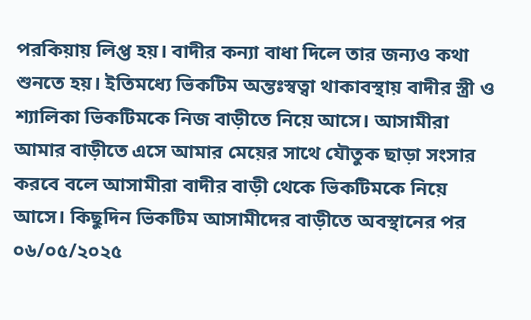পরকিয়ায় লিপ্ত হয়। বাদীর কন্যা বাধা দিলে তার জন্যও কথা শুনতে হয়। ইতিমধ্যে ভিকটিম অন্তঃস্বত্বা থাকাবস্থায় বাদীর স্ত্রী ও শ্যালিকা ভিকটিমকে নিজ বাড়ীতে নিয়ে আসে। আসামীরা আমার বাড়ীতে এসে আমার মেয়ের সাথে যৌতুক ছাড়া সংসার করবে বলে আসামীরা বাদীর বাড়ী থেকে ভিকটিমকে নিয়ে আসে। কিছুদিন ভিকটিম আসামীদের বাড়ীতে অবস্থানের পর ০৬/০৫/২০২৫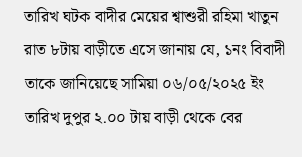তারিখ ঘটক বাদীর মেয়ের শ্বাশুরী রহিমা খাতুন রাত ৮টায় বাড়ীতে এসে জানায় যে, ১নং বিবাদী তাকে জানিয়েছে সামিয়া ০৬/০৫/২০২৫ ইং তারিখ দুপুর ২.০০ টায় বাড়ী থেকে বের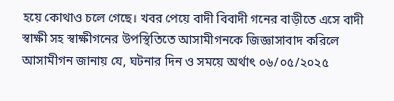হয়ে কোথাও চলে গেছে। খবর পেয়ে বাদী বিবাদী গনের বাড়ীতে এসে বাদী স্বাক্ষী সহ স্বাক্ষীগনের উপস্থিতিতে আসামীগনকে জিজ্ঞাসাবাদ করিলে আসামীগন জানায় যে, ঘটনার দিন ও সময়ে অর্থাৎ ০৬/০৫/২০২৫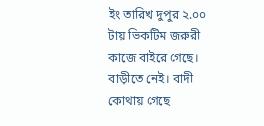ইং তারিখ দুপুর ২.০০ টায় ভিকটিম জরুরী কাজে বাইরে গেছে। বাড়ীতে নেই। বাদী কোথায় গেছে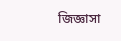জিজ্ঞাসা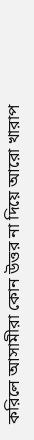করিলে আসামীরা কোন উত্তর না দিয়ে আরো খারাপ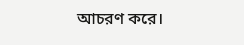আচরণ করে।